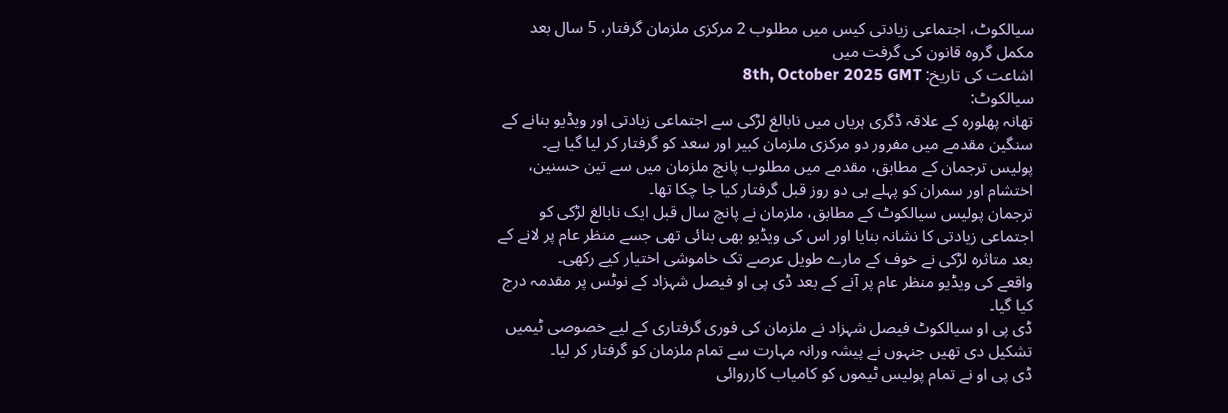سیالکوٹ، اجتماعی زیادتی کیس میں مطلوب 2 مرکزی ملزمان گرفتار، 5 سال بعد مکمل گروہ قانون کی گرفت میں
اشاعت کی تاریخ: 8th, October 2025 GMT
سیالکوٹ:
تھانہ پھلورہ کے علاقہ ڈگری ہریاں میں نابالغ لڑکی سے اجتماعی زیادتی اور ویڈیو بنانے کے سنگین مقدمے میں مفرور دو مرکزی ملزمان کبیر اور سعد کو گرفتار کر لیا گیا ہے۔
پولیس ترجمان کے مطابق، مقدمے میں مطلوب پانچ ملزمان میں سے تین حسنین، اختشام اور سمران کو پہلے ہی دو روز قبل گرفتار کیا جا چکا تھا۔
ترجمان پولیس سیالکوٹ کے مطابق، ملزمان نے پانچ سال قبل ایک نابالغ لڑکی کو اجتماعی زیادتی کا نشانہ بنایا اور اس کی ویڈیو بھی بنائی تھی جسے منظر عام پر لانے کے بعد متاثرہ لڑکی نے خوف کے مارے طویل عرصے تک خاموشی اختیار کیے رکھی۔
واقعے کی ویڈیو منظر عام پر آنے کے بعد ڈی پی او فیصل شہزاد کے نوٹس پر مقدمہ درج کیا گیا۔
ڈی پی او سیالکوٹ فیصل شہزاد نے ملزمان کی فوری گرفتاری کے لیے خصوصی ٹیمیں تشکیل دی تھیں جنہوں نے پیشہ ورانہ مہارت سے تمام ملزمان کو گرفتار کر لیا۔
ڈی پی او نے تمام پولیس ٹیموں کو کامیاب کارروائی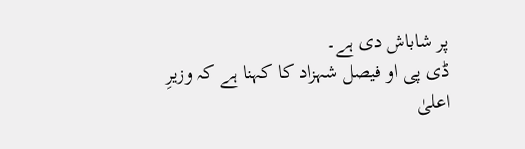پر شاباش دی ہے۔
ڈی پی او فیصل شہزاد کا کہنا ہے کہ وزیرِ اعلیٰ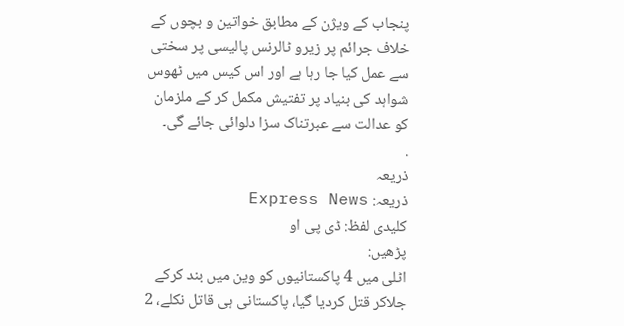پنجاب کے ویژن کے مطابق خواتین و بچوں کے خلاف جرائم پر زیرو ٹالرنس پالیسی پر سختی سے عمل کیا جا رہا ہے اور اس کیس میں ٹھوس شواہد کی بنیاد پر تفتیش مکمل کر کے ملزمان کو عدالت سے عبرتناک سزا دلوائی جائے گی۔
.
ذریعہ
ذریعہ: Express News
کلیدی لفظ: ڈی پی او
پڑھیں:
اٹلی میں 4 پاکستانیوں کو وین میں بند کرکے جلاکر قتل کردیا گیا، پاکستانی ہی قاتل نکلے، 2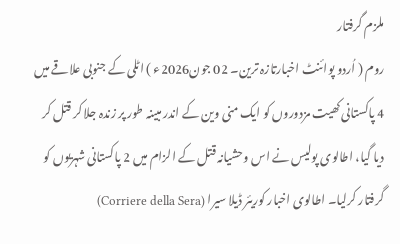ملزم گرفتار
روم ( اُردو پوائنٹ اخبارتازہ ترین۔ 02 جون2026ء ) اٹلی کے جنوبی علاقے میں 4 پاکستانی کھیت مزدوروں کو ایک منی وین کے اندر مبینہ طور پر زندہ جلا کر قتل کر دیا گیا، اطالوی پولیس نے اس وحشیانہ قتل کے الزام میں 2 پاکستانی شہریوں کو گرفتار کرلیا۔ اطالوی اخبار کوریئر ڈیلا سیرا (Corriere della Sera)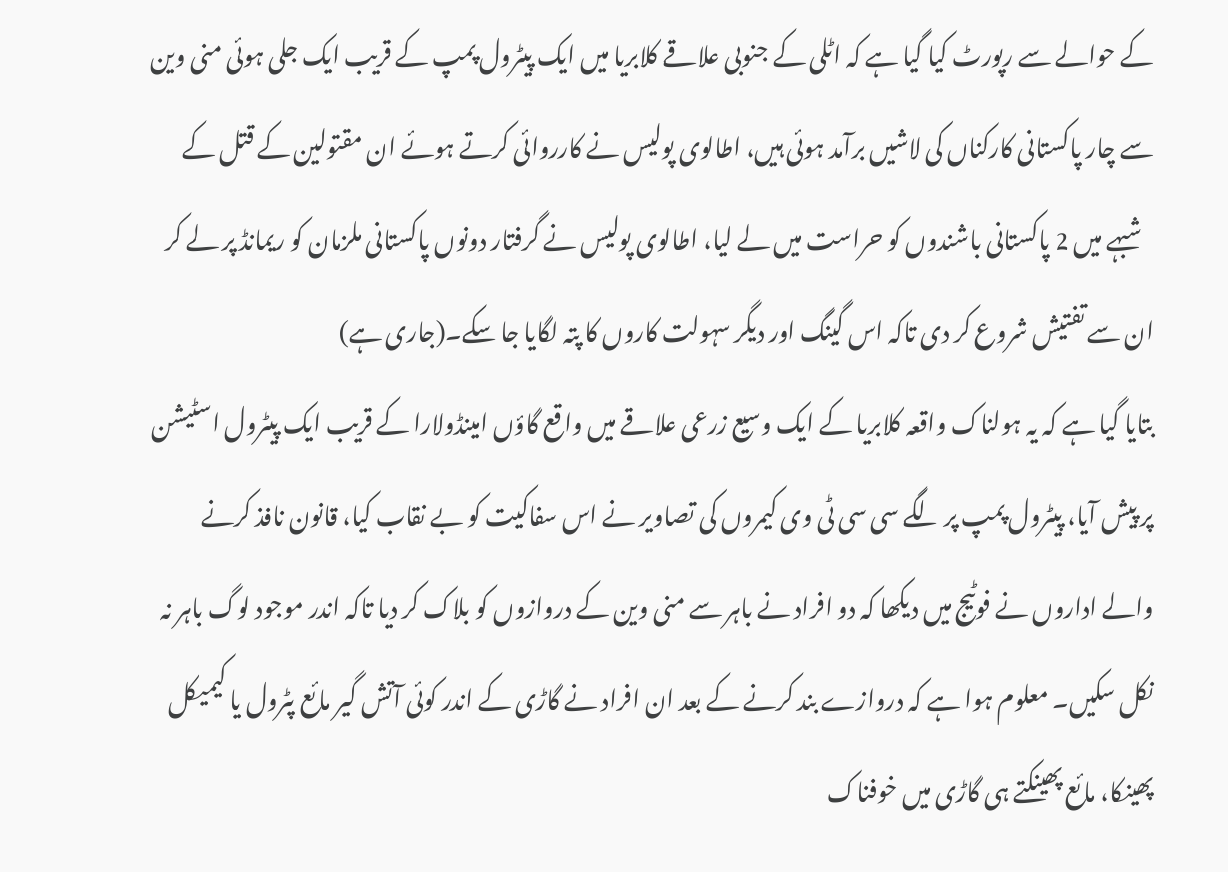کے حوالے سے رپورٹ کیا گیا ہے کہ اٹلی کے جنوبی علاقے کلابریا میں ایک پیٹرول پمپ کے قریب ایک جلی ہوئی منی وین سے چار پاکستانی کارکناں کی لاشیں برآمد ہوئی ہیں، اطالوی پولیس نے کارروائی کرتے ہوئے ان مقتولین کے قتل کے شبہے میں 2 پاکستانی باشندوں کو حراست میں لے لیا، اطالوی پولیس نے گرفتار دونوں پاکستانی ملزمان کو ریمانڈ پر لے کر ان سے تفتیش شروع کر دی تاکہ اس گینگ اور دیگر سہولت کاروں کا پتہ لگایا جا سکے۔(جاری ہے)
بتایا گیا ہے کہ یہ ہولناک واقعہ کلابریا کے ایک وسیع زرعی علاقے میں واقع گاؤں امینڈولارا کے قریب ایک پیٹرول اسٹیشن پر پیش آیا، پیٹرول پمپ پر لگے سی سی ٹی وی کیمروں کی تصاویر نے اس سفاکیت کو بے نقاب کیا، قانون نافذ کرنے والے اداروں نے فوٹیج میں دیکھا کہ دو افراد نے باہر سے منی وین کے دروازوں کو بلاک کر دیا تاکہ اندر موجود لوگ باہر نہ نکل سکیں۔ معلوم ہوا ہے کہ دروازے بند کرنے کے بعد ان افراد نے گاڑی کے اندر کوئی آتش گیر مائع پٹرول یا کیمیکل پھینکا، مائع پھینکتے ہی گاڑی میں خوفناک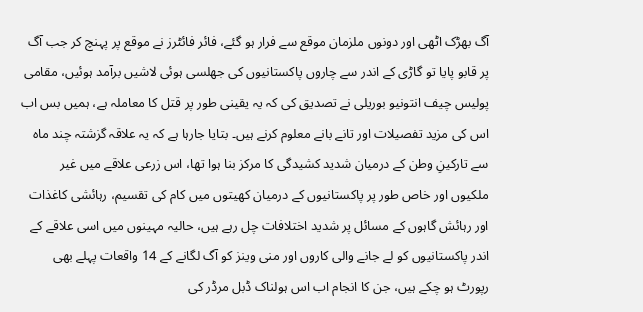آگ بھڑک اٹھی اور دونوں ملزمان موقع سے فرار ہو گئے، فائر فائٹرز نے موقع پر پہنچ کر جب آگ پر قابو پایا تو گاڑی کے اندر سے چاروں پاکستانیوں کی جھلسی ہوئی لاشیں برآمد ہوئیں، مقامی پولیس چیف انتونیو بوریلی نے تصدیق کی کہ یہ یقینی طور پر قتل کا معاملہ ہے، ہمیں بس اب اس کی مزید تفصیلات اور تانے بانے معلوم کرنے ہیں۔ بتایا جارہا ہے کہ یہ علاقہ گزشتہ چند ماہ سے تارکینِ وطن کے درمیان شدید کشیدگی کا مرکز بنا ہوا تھا، اس زرعی علاقے میں غیر ملکیوں اور خاص طور پر پاکستانیوں کے درمیان کھیتوں میں کام کی تقسیم، رہائشی کاغذات اور رہائش گاہوں کے مسائل پر شدید اختلافات چل رہے ہیں، حالیہ مہینوں میں اسی علاقے کے اندر پاکستانیوں کو لے جانے والی کاروں اور منی وینز کو آگ لگانے کے 14 واقعات پہلے بھی رپورٹ ہو چکے ہیں، جن کا انجام اب اس ہولناک ڈبل مرڈر کی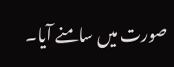صورت میں سامنے آیا۔